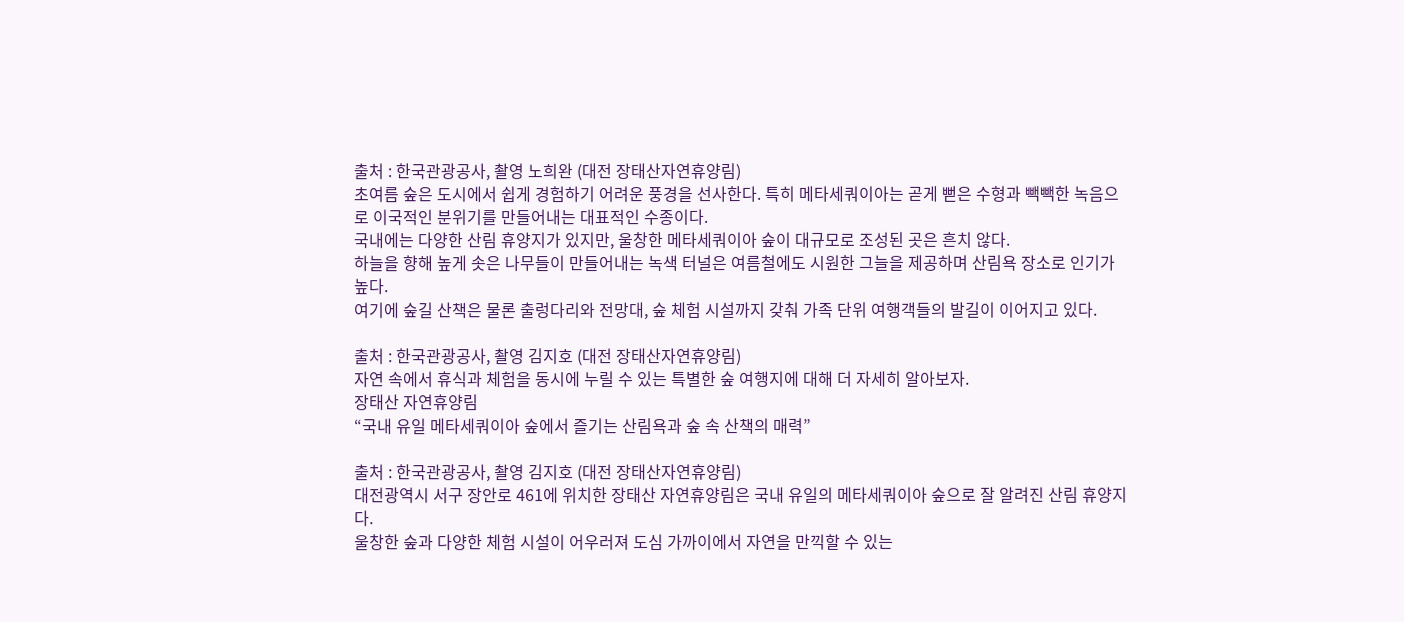출처 : 한국관광공사, 촬영 노희완 (대전 장태산자연휴양림)
초여름 숲은 도시에서 쉽게 경험하기 어려운 풍경을 선사한다. 특히 메타세쿼이아는 곧게 뻗은 수형과 빽빽한 녹음으로 이국적인 분위기를 만들어내는 대표적인 수종이다.
국내에는 다양한 산림 휴양지가 있지만, 울창한 메타세쿼이아 숲이 대규모로 조성된 곳은 흔치 않다.
하늘을 향해 높게 솟은 나무들이 만들어내는 녹색 터널은 여름철에도 시원한 그늘을 제공하며 산림욕 장소로 인기가 높다.
여기에 숲길 산책은 물론 출렁다리와 전망대, 숲 체험 시설까지 갖춰 가족 단위 여행객들의 발길이 이어지고 있다.

출처 : 한국관광공사, 촬영 김지호 (대전 장태산자연휴양림)
자연 속에서 휴식과 체험을 동시에 누릴 수 있는 특별한 숲 여행지에 대해 더 자세히 알아보자.
장태산 자연휴양림
“국내 유일 메타세쿼이아 숲에서 즐기는 산림욕과 숲 속 산책의 매력”

출처 : 한국관광공사, 촬영 김지호 (대전 장태산자연휴양림)
대전광역시 서구 장안로 461에 위치한 장태산 자연휴양림은 국내 유일의 메타세쿼이아 숲으로 잘 알려진 산림 휴양지다.
울창한 숲과 다양한 체험 시설이 어우러져 도심 가까이에서 자연을 만끽할 수 있는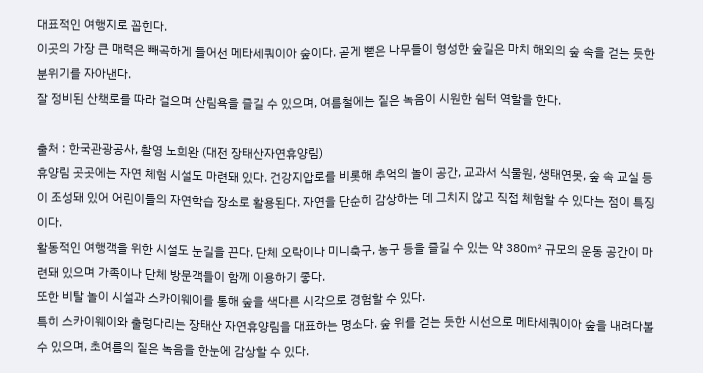대표적인 여행지로 꼽힌다.
이곳의 가장 큰 매력은 빼곡하게 들어선 메타세쿼이아 숲이다. 곧게 뻗은 나무들이 형성한 숲길은 마치 해외의 숲 속을 걷는 듯한 분위기를 자아낸다.
잘 정비된 산책로를 따라 걸으며 산림욕을 즐길 수 있으며, 여름철에는 짙은 녹음이 시원한 쉼터 역할을 한다.

출처 : 한국관광공사, 촬영 노희완 (대전 장태산자연휴양림)
휴양림 곳곳에는 자연 체험 시설도 마련돼 있다. 건강지압로를 비롯해 추억의 놀이 공간, 교과서 식물원, 생태연못, 숲 속 교실 등이 조성돼 있어 어린이들의 자연학습 장소로 활용된다. 자연을 단순히 감상하는 데 그치지 않고 직접 체험할 수 있다는 점이 특징이다.
활동적인 여행객을 위한 시설도 눈길을 끈다. 단체 오락이나 미니축구, 농구 등을 즐길 수 있는 약 380㎡ 규모의 운동 공간이 마련돼 있으며 가족이나 단체 방문객들이 함께 이용하기 좋다.
또한 비탈 놀이 시설과 스카이웨이를 통해 숲을 색다른 시각으로 경험할 수 있다.
특히 스카이웨이와 출렁다리는 장태산 자연휴양림을 대표하는 명소다. 숲 위를 걷는 듯한 시선으로 메타세쿼이아 숲을 내려다볼 수 있으며, 초여름의 짙은 녹음을 한눈에 감상할 수 있다.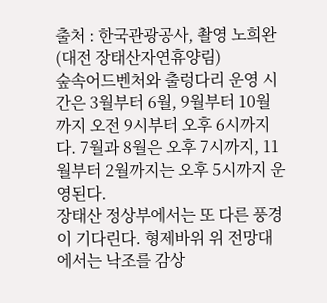출처 : 한국관광공사, 촬영 노희완 (대전 장태산자연휴양림)
숲속어드벤처와 출렁다리 운영 시간은 3월부터 6월, 9월부터 10월까지 오전 9시부터 오후 6시까지다. 7월과 8월은 오후 7시까지, 11월부터 2월까지는 오후 5시까지 운영된다.
장태산 정상부에서는 또 다른 풍경이 기다린다. 형제바위 위 전망대에서는 낙조를 감상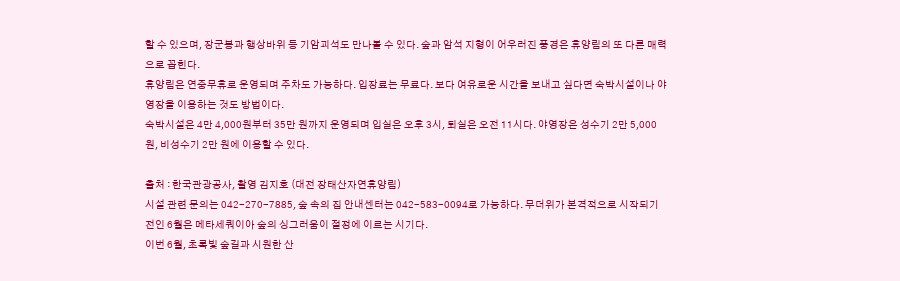할 수 있으며, 장군봉과 행상바위 등 기암괴석도 만나볼 수 있다. 숲과 암석 지형이 어우러진 풍경은 휴양림의 또 다른 매력으로 꼽힌다.
휴양림은 연중무휴로 운영되며 주차도 가능하다. 입장료는 무료다. 보다 여유로운 시간을 보내고 싶다면 숙박시설이나 야영장을 이용하는 것도 방법이다.
숙박시설은 4만 4,000원부터 35만 원까지 운영되며 입실은 오후 3시, 퇴실은 오전 11시다. 야영장은 성수기 2만 5,000원, 비성수기 2만 원에 이용할 수 있다.

출처 : 한국관광공사, 촬영 김지호 (대전 장태산자연휴양림)
시설 관련 문의는 042-270-7885, 숲 속의 집 안내센터는 042-583-0094로 가능하다. 무더위가 본격적으로 시작되기 전인 6월은 메타세쿼이아 숲의 싱그러움이 절정에 이르는 시기다.
이번 6월, 초록빛 숲길과 시원한 산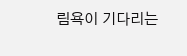림욕이 기다리는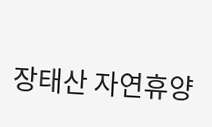장태산 자연휴양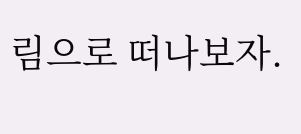림으로 떠나보자.